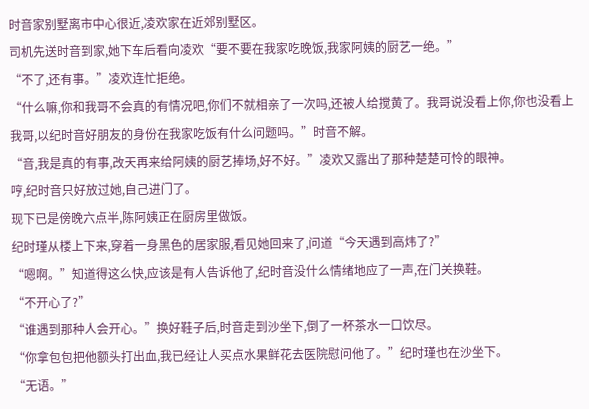时音家别墅离市中心很近,凌欢家在近郊别墅区。
司机先送时音到家,她下车后看向凌欢“要不要在我家吃晚饭,我家阿姨的厨艺一绝。”
“不了,还有事。”凌欢连忙拒绝。
“什么嘛,你和我哥不会真的有情况吧,你们不就相亲了一次吗,还被人给搅黄了。我哥说没看上你,你也没看上我哥,以纪时音好朋友的身份在我家吃饭有什么问题吗。”时音不解。
“音,我是真的有事,改天再来给阿姨的厨艺捧场,好不好。”凌欢又露出了那种楚楚可怜的眼神。
哼,纪时音只好放过她,自己进门了。
现下已是傍晚六点半,陈阿姨正在厨房里做饭。
纪时瑾从楼上下来,穿着一身黑色的居家服,看见她回来了,问道“今天遇到高炜了?”
“嗯啊。”知道得这么快,应该是有人告诉他了,纪时音没什么情绪地应了一声,在门关换鞋。
“不开心了?”
“谁遇到那种人会开心。”换好鞋子后,时音走到沙坐下,倒了一杯茶水一口饮尽。
“你拿包包把他额头打出血,我已经让人买点水果鲜花去医院慰问他了。”纪时瑾也在沙坐下。
“无语。”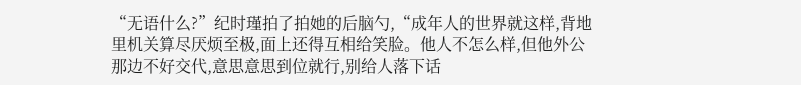“无语什么?”纪时瑾拍了拍她的后脑勺,“成年人的世界就这样,背地里机关算尽厌烦至极,面上还得互相给笑脸。他人不怎么样,但他外公那边不好交代,意思意思到位就行,别给人落下话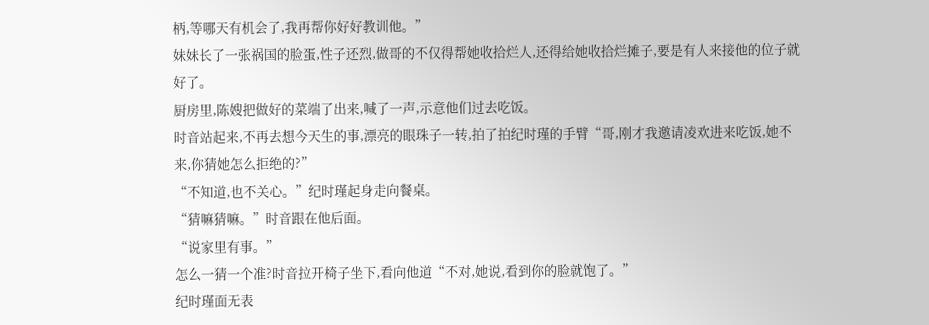柄,等哪天有机会了,我再帮你好好教训他。”
妹妹长了一张祸国的脸蛋,性子还烈,做哥的不仅得帮她收拾烂人,还得给她收拾烂摊子,要是有人来接他的位子就好了。
厨房里,陈嫂把做好的菜端了出来,喊了一声,示意他们过去吃饭。
时音站起来,不再去想今天生的事,漂亮的眼珠子一转,拍了拍纪时瑾的手臂“哥,刚才我邀请凌欢进来吃饭,她不来,你猜她怎么拒绝的?”
“不知道,也不关心。”纪时瑾起身走向餐桌。
“猜嘛猜嘛。”时音跟在他后面。
“说家里有事。”
怎么一猜一个准?时音拉开椅子坐下,看向他道“不对,她说,看到你的脸就饱了。”
纪时瑾面无表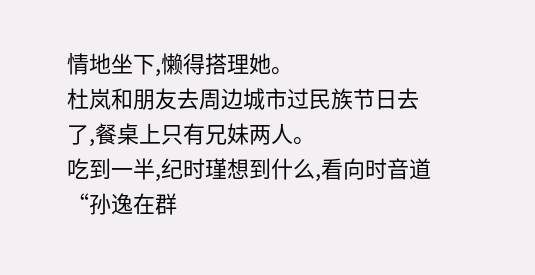情地坐下,懒得搭理她。
杜岚和朋友去周边城市过民族节日去了,餐桌上只有兄妹两人。
吃到一半,纪时瑾想到什么,看向时音道“孙逸在群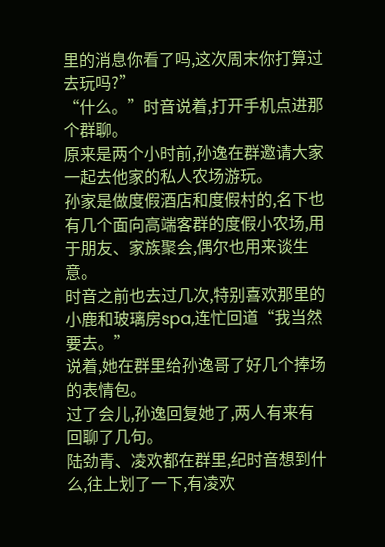里的消息你看了吗,这次周末你打算过去玩吗?”
“什么。”时音说着,打开手机点进那个群聊。
原来是两个小时前,孙逸在群邀请大家一起去他家的私人农场游玩。
孙家是做度假酒店和度假村的,名下也有几个面向高端客群的度假小农场,用于朋友、家族聚会,偶尔也用来谈生意。
时音之前也去过几次,特别喜欢那里的小鹿和玻璃房spa,连忙回道“我当然要去。”
说着,她在群里给孙逸哥了好几个捧场的表情包。
过了会儿,孙逸回复她了,两人有来有回聊了几句。
陆劲青、凌欢都在群里,纪时音想到什么,往上划了一下,有凌欢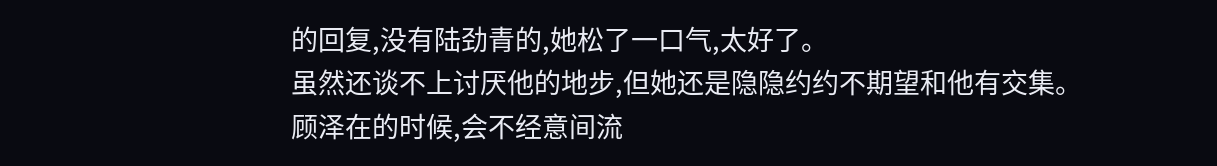的回复,没有陆劲青的,她松了一口气,太好了。
虽然还谈不上讨厌他的地步,但她还是隐隐约约不期望和他有交集。
顾泽在的时候,会不经意间流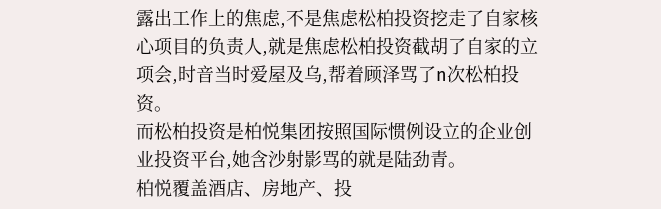露出工作上的焦虑,不是焦虑松柏投资挖走了自家核心项目的负责人,就是焦虑松柏投资截胡了自家的立项会,时音当时爱屋及乌,帮着顾泽骂了n次松柏投资。
而松柏投资是柏悦集团按照国际惯例设立的企业创业投资平台,她含沙射影骂的就是陆劲青。
柏悦覆盖酒店、房地产、投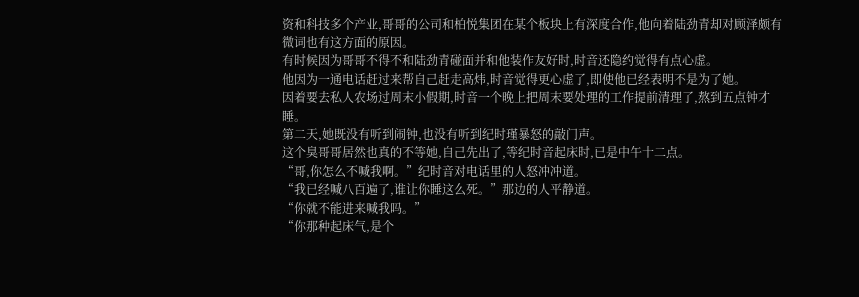资和科技多个产业,哥哥的公司和柏悦集团在某个板块上有深度合作,他向着陆劲青却对顾泽颇有微词也有这方面的原因。
有时候因为哥哥不得不和陆劲青碰面并和他装作友好时,时音还隐约觉得有点心虚。
他因为一通电话赶过来帮自己赶走高炜,时音觉得更心虚了,即使他已经表明不是为了她。
因着要去私人农场过周末小假期,时音一个晚上把周末要处理的工作提前清理了,熬到五点钟才睡。
第二天,她既没有听到闹钟,也没有听到纪时瑾暴怒的敲门声。
这个臭哥哥居然也真的不等她,自己先出了,等纪时音起床时,已是中午十二点。
“哥,你怎么不喊我啊。”纪时音对电话里的人怒冲冲道。
“我已经喊八百遍了,谁让你睡这么死。”那边的人平静道。
“你就不能进来喊我吗。”
“你那种起床气,是个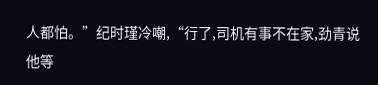人都怕。”纪时瑾冷嘲,“行了,司机有事不在家,劲青说他等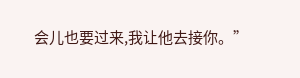会儿也要过来,我让他去接你。”